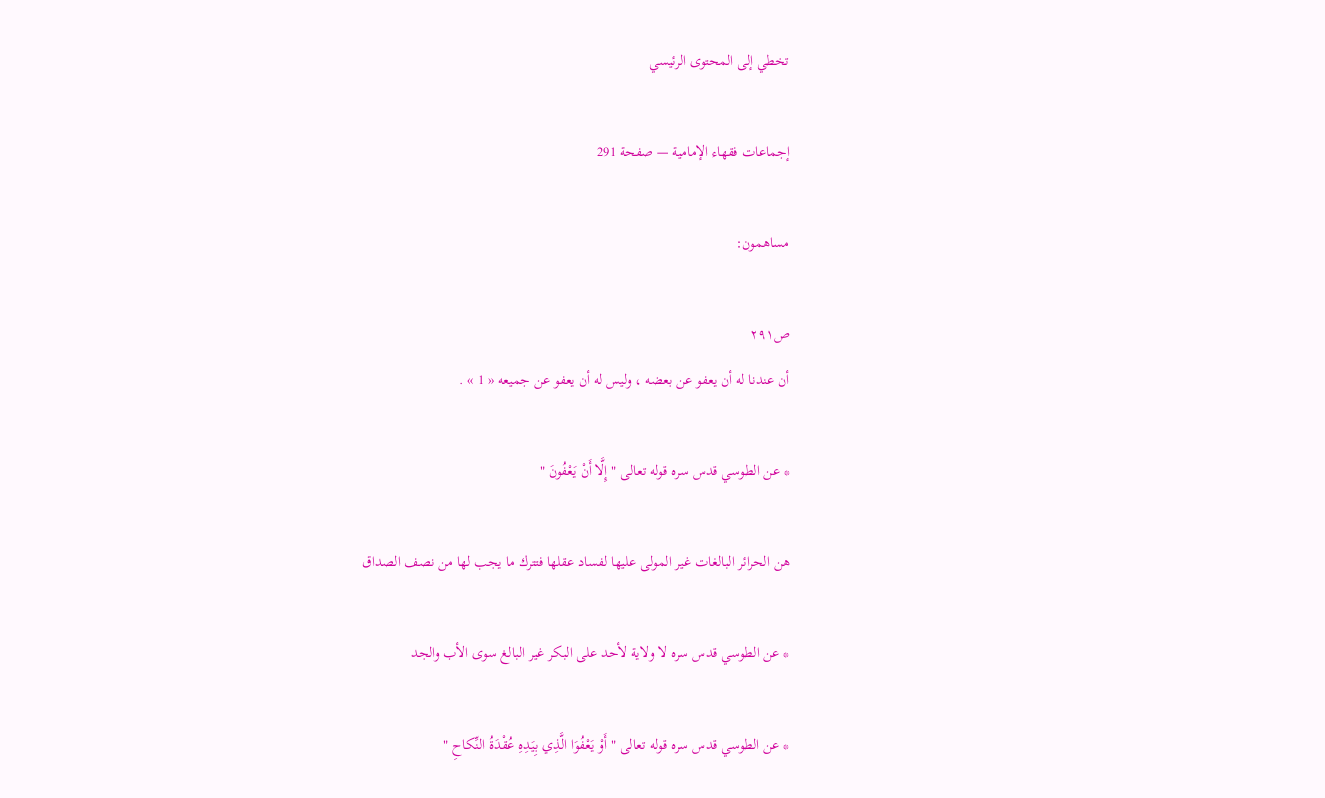تخطي إلى المحتوى الرئيسي

إجماعات فقهاء الإمامية — صفحة 291

مساهمون:

ص٢٩١
أن عندنا له أن يعفو عن بعضه ، وليس له أن يعفو عن جميعه « 1 » .

* عن الطوسي قدس سره قوله تعالى " إِلَّا أَنْ يَعْفُونَ "

هن الحرائر البالغات غير المولى عليها لفساد عقلها فتترك ما يجب لها من نصف الصداق

* عن الطوسي قدس سره لا ولاية لأحد على البكر غير البالغ سوى الأب والجد

* عن الطوسي قدس سره قوله تعالى " أَوْ يَعْفُوَا الَّذِي بِيَدِهِ عُقْدَةُ النِّكاحِ "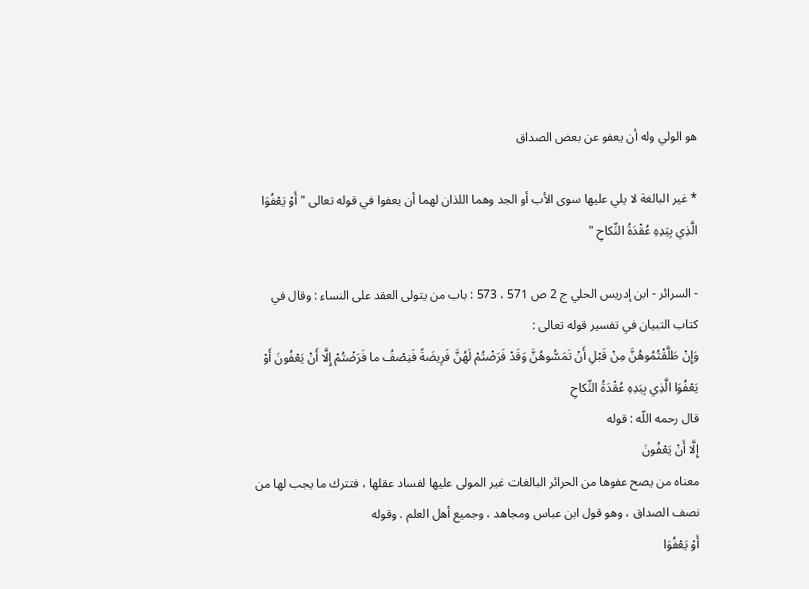هو الولي وله أن يعفو عن بعض الصداق

* غير البالغة لا يلي عليها سوى الأب أو الجد وهما اللذان لهما أن يعفوا في قوله تعالى " أَوْ يَعْفُوَا الَّذِي بِيَدِهِ عُقْدَةُ النِّكاحِ "

- السرائر - ابن إدريس الحلي ج 2 ص 571 ، 573 : باب من يتولى العقد على النساء : وقال في كتاب التبيان في تفسير قوله تعالى :
وَإِنْ طَلَّقْتُمُوهُنَّ مِنْ قَبْلِ أَنْ تَمَسُّوهُنَّ وَقَدْ فَرَضْتُمْ لَهُنَّ فَرِيضَةً فَنِصْفُ ما فَرَضْتُمْ إِلَّا أَنْ يَعْفُونَ أَوْ يَعْفُوَا الَّذِي بِيَدِهِ عُقْدَةُ النِّكاحِ
قال رحمه اللّه : قوله
إِلَّا أَنْ يَعْفُونَ
معناه من يصح عفوها من الحرائر البالغات غير المولى عليها لفساد عقلها ، فتترك ما يجب لها من نصف الصداق ، وهو قول ابن عباس ومجاهد ، وجميع أهل العلم . وقوله
أَوْ يَعْفُوَا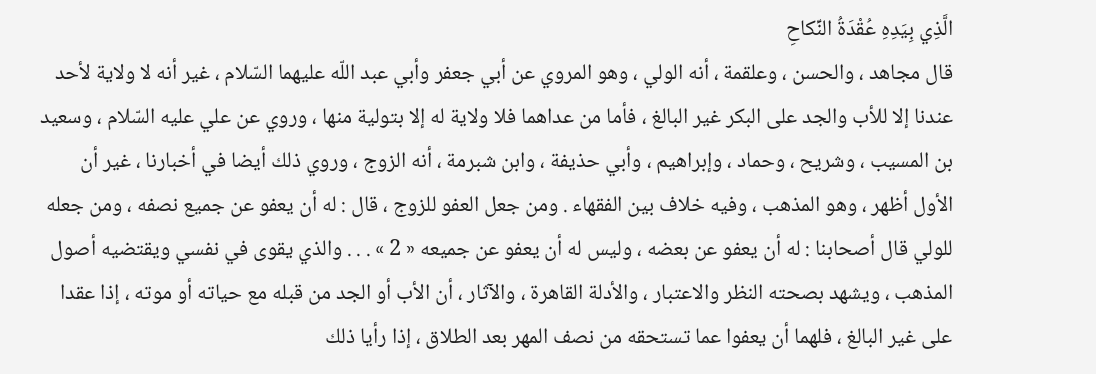الَّذِي بِيَدِهِ عُقْدَةُ النِّكاحِ
قال مجاهد ، والحسن ، وعلقمة ، أنه الولي ، وهو المروي عن أبي جعفر وأبي عبد اللّه عليهما السّلام ، غير أنه لا ولاية لأحد عندنا إلا للأب والجد على البكر غير البالغ ، فأما من عداهما فلا ولاية له إلا بتولية منها ، وروي عن علي عليه السّلام ، وسعيد بن المسيب ، وشريح ، وحماد ، وإبراهيم ، وأبي حذيفة ، وابن شبرمة ، أنه الزوج ، وروي ذلك أيضا في أخبارنا ، غير أن الأول أظهر ، وهو المذهب ، وفيه خلاف بين الفقهاء . ومن جعل العفو للزوج ، قال : له أن يعفو عن جميع نصفه ، ومن جعله للولي قال أصحابنا : له أن يعفو عن بعضه ، وليس له أن يعفو عن جميعه « 2 » . . . والذي يقوى في نفسي ويقتضيه أصول المذهب ، ويشهد بصحته النظر والاعتبار ، والأدلة القاهرة ، والآثار ، أن الأب أو الجد من قبله مع حياته أو موته ، إذا عقدا على غير البالغ ، فلهما أن يعفوا عما تستحقه من نصف المهر بعد الطلاق ، إذا رأيا ذلك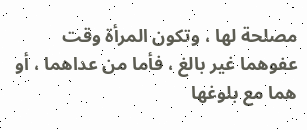مصلحة لها ، وتكون المرأة وقت عفوهما غير بالغ ، فأما من عداهما ، أو هما مع بلوغها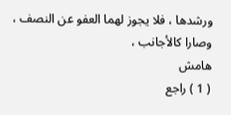ورشدها ، فلا يجوز لهما العفو عن النصف ، وصارا كالأجانب ،
هامش
( 1 ) راجع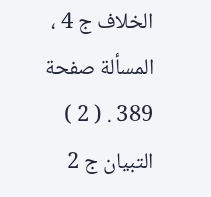الخلاف ج 4 ، المسألة صفحة 389 . ( 2 ) التبيان ج 2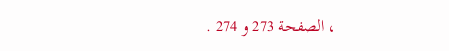، الصفحة 273 و 274 .